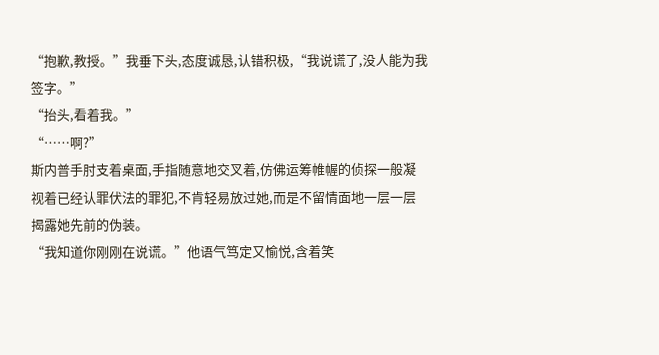“抱歉,教授。”我垂下头,态度诚恳,认错积极,“我说谎了,没人能为我签字。”
“抬头,看着我。”
“……啊?”
斯内普手肘支着桌面,手指随意地交叉着,仿佛运筹帷幄的侦探一般凝视着已经认罪伏法的罪犯,不肯轻易放过她,而是不留情面地一层一层揭露她先前的伪装。
“我知道你刚刚在说谎。”他语气笃定又愉悦,含着笑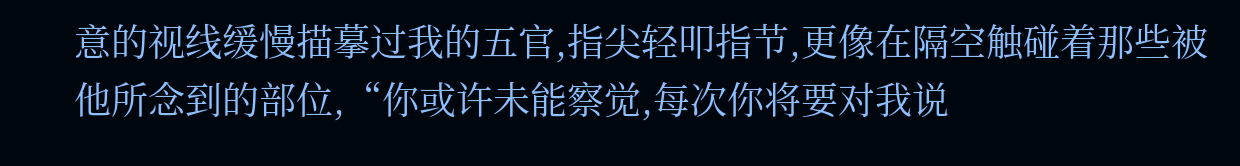意的视线缓慢描摹过我的五官,指尖轻叩指节,更像在隔空触碰着那些被他所念到的部位,“你或许未能察觉,每次你将要对我说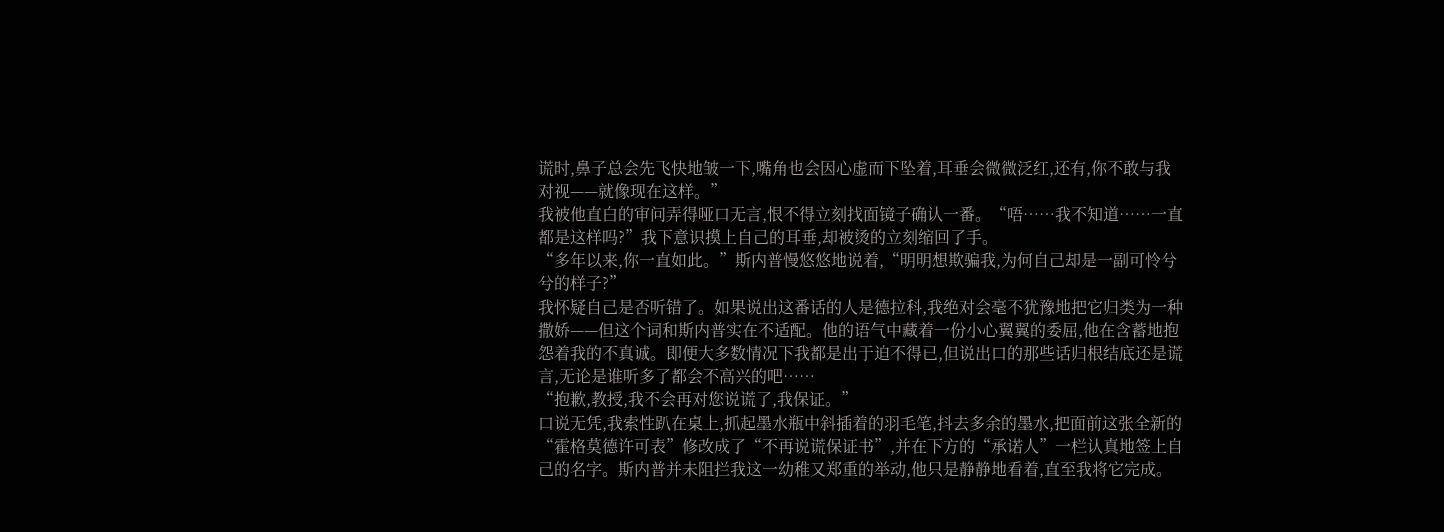谎时,鼻子总会先飞快地皱一下,嘴角也会因心虚而下坠着,耳垂会微微泛红,还有,你不敢与我对视——就像现在这样。”
我被他直白的审问弄得哑口无言,恨不得立刻找面镜子确认一番。“唔……我不知道……一直都是这样吗?”我下意识摸上自己的耳垂,却被烫的立刻缩回了手。
“多年以来,你一直如此。”斯内普慢悠悠地说着,“明明想欺骗我,为何自己却是一副可怜兮兮的样子?”
我怀疑自己是否听错了。如果说出这番话的人是德拉科,我绝对会毫不犹豫地把它归类为一种撒娇——但这个词和斯内普实在不适配。他的语气中藏着一份小心翼翼的委屈,他在含蓄地抱怨着我的不真诚。即便大多数情况下我都是出于迫不得已,但说出口的那些话归根结底还是谎言,无论是谁听多了都会不高兴的吧……
“抱歉,教授,我不会再对您说谎了,我保证。”
口说无凭,我索性趴在桌上,抓起墨水瓶中斜插着的羽毛笔,抖去多余的墨水,把面前这张全新的“霍格莫德许可表”修改成了“不再说谎保证书”,并在下方的“承诺人”一栏认真地签上自己的名字。斯内普并未阻拦我这一幼稚又郑重的举动,他只是静静地看着,直至我将它完成。